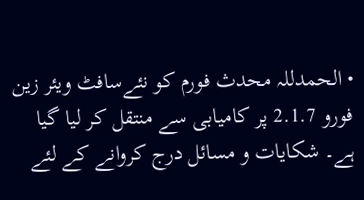• الحمدللہ محدث فورم کو نئےسافٹ ویئر زین فورو 2.1.7 پر کامیابی سے منتقل کر لیا گیا ہے۔ شکایات و مسائل درج کروانے کے لئے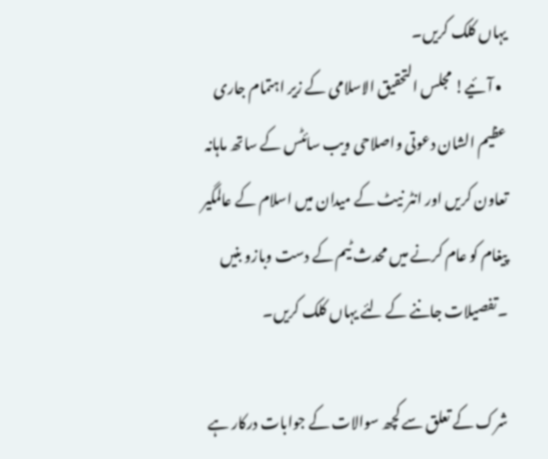یہاں کلک کریں۔
  • آئیے! مجلس التحقیق الاسلامی کے زیر اہتمام جاری عظیم الشان دعوتی واصلاحی ویب سائٹس کے ساتھ ماہانہ تعاون کریں اور انٹر نیٹ کے میدان میں اسلام کے عالمگیر پیغام کو عام کرنے میں محدث ٹیم کے دست وبازو بنیں ۔تفصیلات جاننے کے لئے یہاں کلک کریں۔

شرک کے تعلق سے کچھ سوالات کے جوابات درکار ہے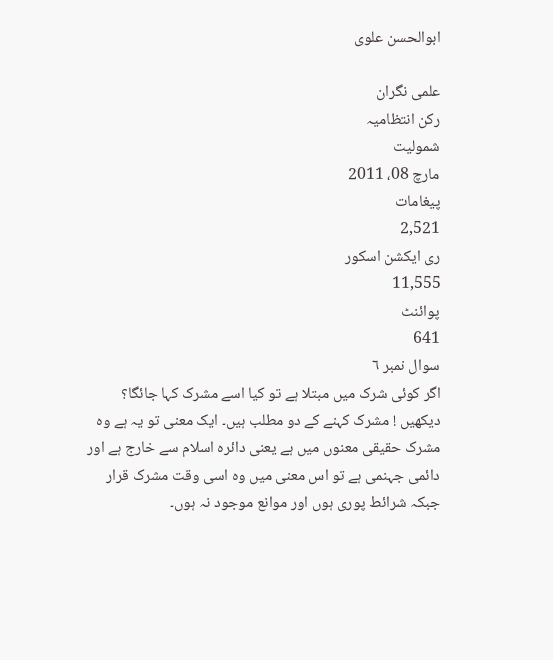ابوالحسن علوی

علمی نگران
رکن انتظامیہ
شمولیت
مارچ 08، 2011
پیغامات
2,521
ری ایکشن اسکور
11,555
پوائنٹ
641
سوال نمبر ٦
اگر کوئی شرک میں مبتلا ہے تو کیا اسے مشرک کہا جائگا؟
دیکھیں ! مشرک کہنے کے دو مطلب ہیں۔ ایک معنی تو یہ ہے وہ مشرک حقیقی معنوں میں ہے یعنی دائرہ اسلام سے خارج ہے اور دائمی جہنمی ہے تو اس معنی میں وہ اسی وقت مشرک قرار جبکہ شرائط پوری ہوں اور موانع موجود نہ ہوں۔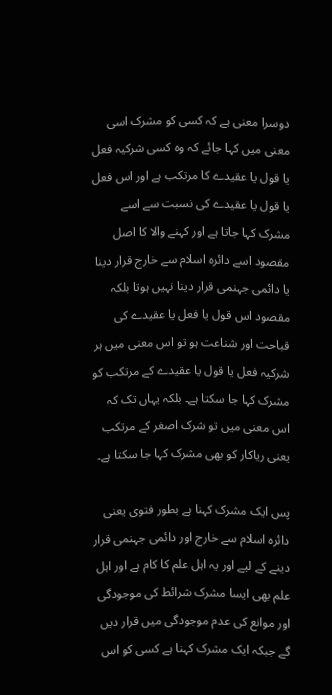دوسرا معنی ہے کہ کسی کو مشرک اسی معنی میں کہا جائے کہ وہ کسی شرکیہ فعل یا قول یا عقیدے کا مرتکب ہے اور اس فعل یا قول یا عقیدے کی نسبت سے اسے مشرک کہا جاتا ہے اور کہنے والا کا اصل مقصود اسے دائرہ اسلام سے خارج قرار دینا یا دائمی جہنمی قرار دینا نہیں ہوتا بلکہ مقصود اس قول یا فعل یا عقیدے کی قباحت اور شناعت ہو تو اس معنی میں ہر شرکیہ فعل یا قول یا عقیدے کے مرتکب کو مشرک کہا جا سکتا ہے۔ بلکہ یہاں تک کہ اس معنی میں تو شرک اصغر کے مرتکب یعنی ریاکار کو بھی مشرک کہا جا سکتا ہے۔

پس ایک مشرک کہنا ہے بطور فتوی یعنی دائرہ اسلام سے خارج اور دائمی جہنمی قرار دینے کے لیے اور یہ اہل علم کا کام ہے اور اہل علم بھی ایسا مشرک شرائط کی موجودگی اور موانع کی عدم موجودگی میں قرار دیں گے جبکہ ایک مشرک کہنا ہے کسی کو اس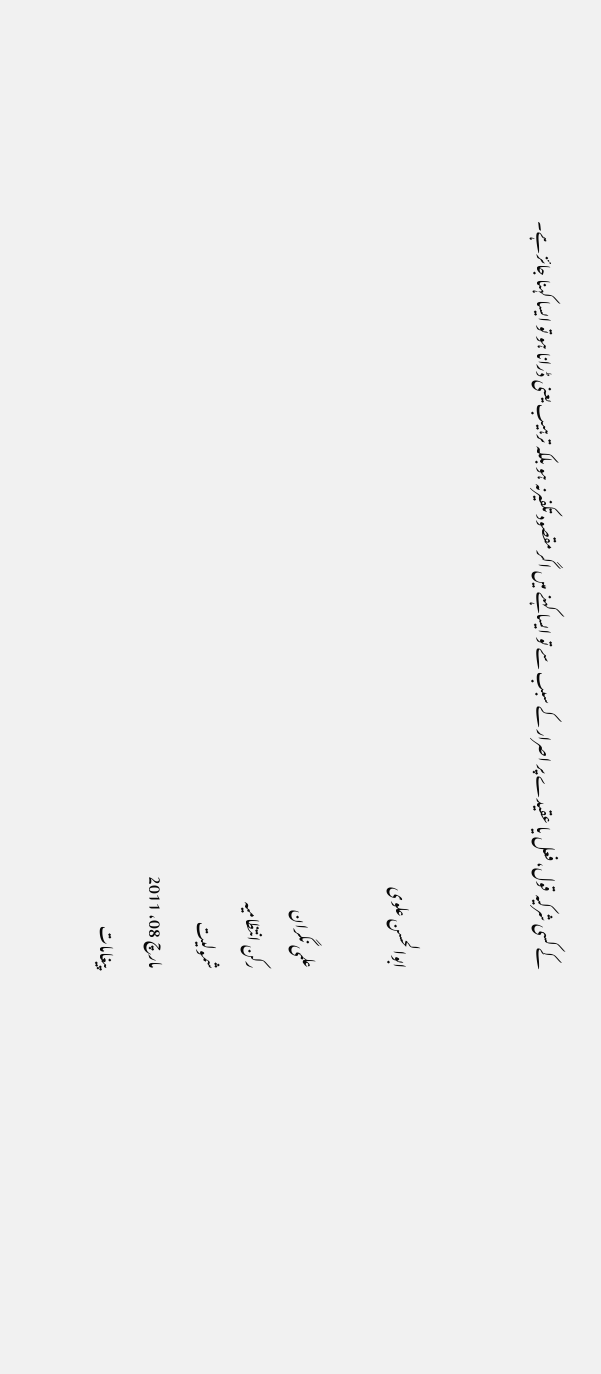کے کسی شرکیہ قول، فعل یا عقیدے پر اصرار کے سبب سے تو ایسا کہنے میں اگر مقصود تکفیرنہ ہو بلکہ ترہیب یعنی ڈرانا ہو تو ایسا کہنا جائز ہے۔


ابوالحسن علوی

علمی نگران
رکن انتظامیہ
شمولیت
مارچ 08، 2011
پیغامات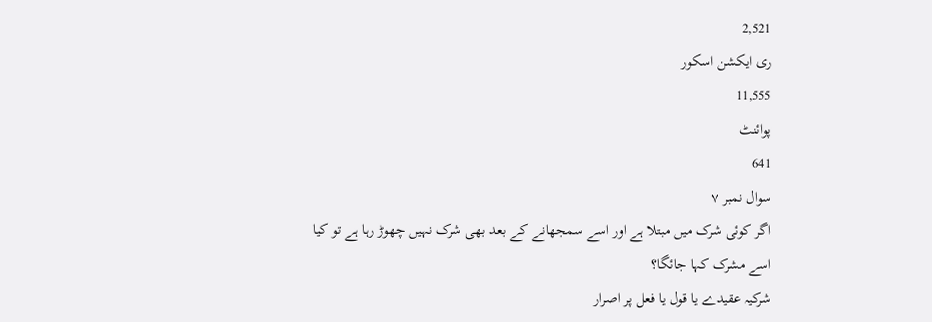2,521
ری ایکشن اسکور
11,555
پوائنٹ
641
سوال نمبر ٧
اگر کوئی شرک میں مبتلا ہے اور اسے سمجھانے کے بعد بھی شرک نہیں چھوڑ رہا ہے تو کیا اسے مشرک کہا جائگا؟
شرکیہ عقیدے یا قول یا فعل پر اصرار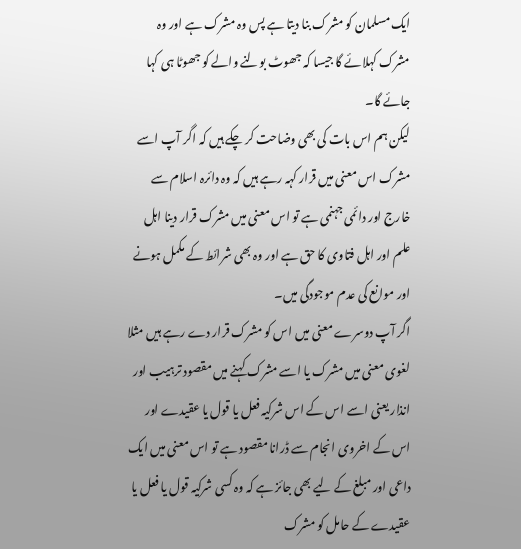ایک مسلمان کو مشرک بنا دیتا ہے پس وہ مشرک ہے اور وہ مشرک کہلائے گا جیسا کہ جھوٹ بولنے والے کو جھوٹا ہی کہا جائے گا۔
لیکن ہم اس بات کی بھی وضاحت کر چکے ہیں کہ اگر آپ اسے مشرک اس معنی میں قرار کہہ رہے ہیں کہ وہ دائرہ اسلام سے خارج اور دائمی جہنمی ہے تو اس معنی میں مشرک قرار دینا اہل علم اور اہل فتاوی کا حق ہے اور وہ بھی شرائط کے مکمل ہونے اور موانع کی عدم موجودگی میں۔
اگر آپ دوسرے معنی میں اس کو مشرک قرار دے رہے ہیں مثلا لغوی معنی میں مشرک یا اسے مشرک کہنے میں مقصود ترہیب اور انذار یعنی اسے اس کے اس شرکیہ فعل یا قول یا عقیدے اور اس کے اخروی انجام سے ڈرانا مقصود ہے تو اس معنی میں ایک داعی اور مبلغ کے لیے بھی جائز ہے کہ وہ کسی شرکیہ قول یا فعل یا عقیدے کے حامل کو مشرک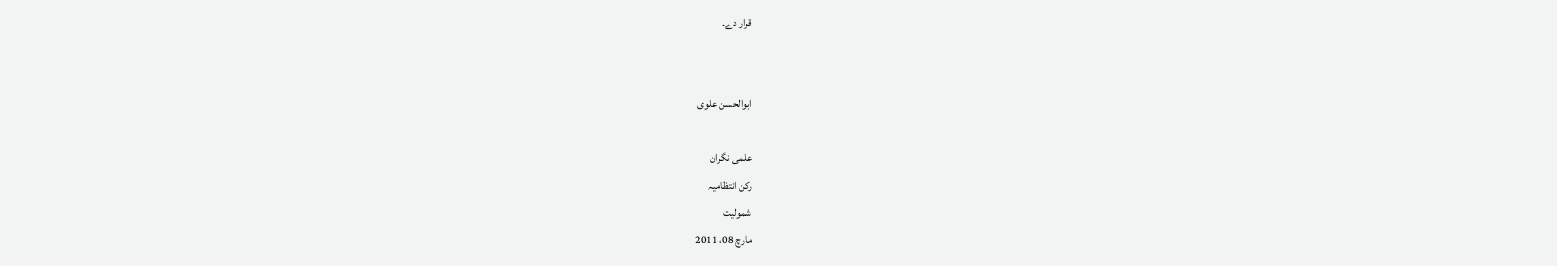قرار دے۔


ابوالحسن علوی

علمی نگران
رکن انتظامیہ
شمولیت
مارچ 08، 2011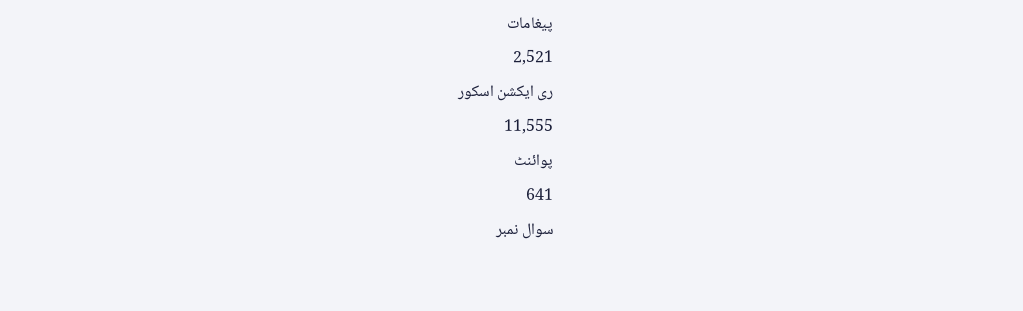پیغامات
2,521
ری ایکشن اسکور
11,555
پوائنٹ
641
سوال نمبر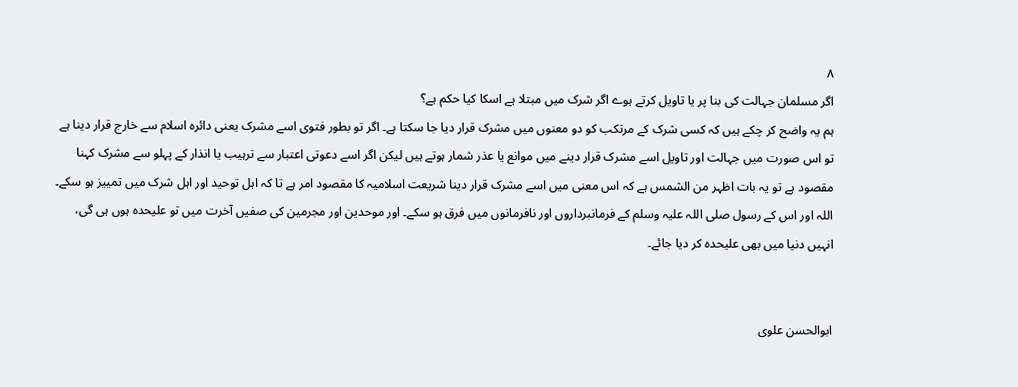٨
اگر مسلمان جہالت کی بنا پر یا تاویل کرتے ہوے اگر شرک میں مبتلا ہے اسکا کیا حکم ہے؟
ہم یہ واضح کر چکے ہیں کہ کسی شرک کے مرتکب کو دو معنوں میں مشرک قرار دیا جا سکتا ہے۔ اگر تو بطور فتوی اسے مشرک یعنی دائرہ اسلام سے خارج قرار دینا ہے تو اس صورت میں جہالت اور تاویل اسے مشرک قرار دینے میں موانع یا عذر شمار ہوتے ہیں لیکن اگر اسے دعوتی اعتبار سے ترہیب یا انذار کے پہلو سے مشرک کہنا مقصود ہے تو یہ بات اظہر من الشمس ہے کہ اس معنی میں اسے مشرک قرار دینا شریعت اسلامیہ کا مقصود امر ہے تا کہ اہل توحید اور اہل شرک میں تمییز ہو سکے۔ اللہ اور اس کے رسول صلی اللہ علیہ وسلم کے فرمانبرداروں اور نافرمانوں میں فرق ہو سکے۔ اور موحدین اور مجرمین کی صفیں آخرت میں تو علیحدہ ہوں ہی گی، انہیں دنیا میں بھی علیحدہ کر دیا جائے۔


ابوالحسن علوی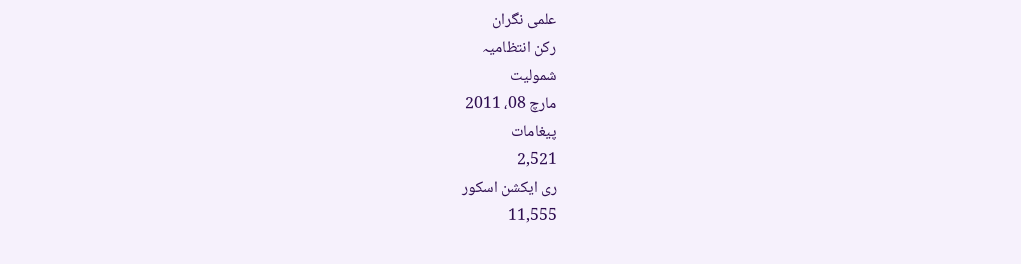علمی نگران
رکن انتظامیہ
شمولیت
مارچ 08، 2011
پیغامات
2,521
ری ایکشن اسکور
11,555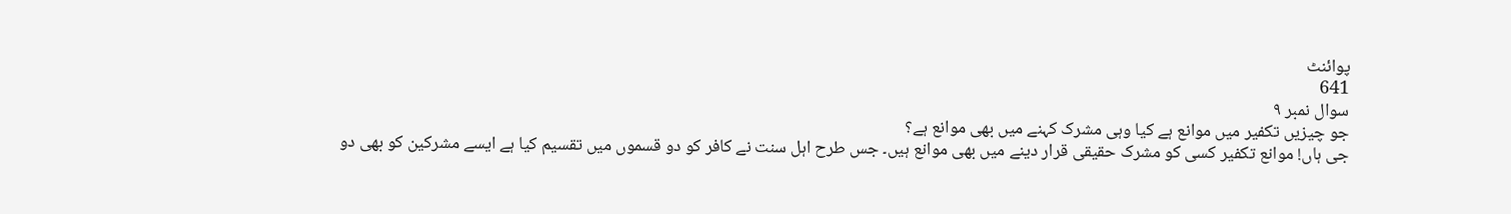پوائنٹ
641
سوال نمبر ٩
جو چیزیں تکفیر میں موانع ہے کیا وہی مشرک کہنے میں بھی موانع ہے؟
جی ہاں! موانع تکفیر کسی کو مشرک حقیقی قرار دینے میں بھی موانع ہیں۔ جس طرح اہل سنت نے کافر کو دو قسموں میں تقسیم کیا ہے ایسے مشرکین کو بھی دو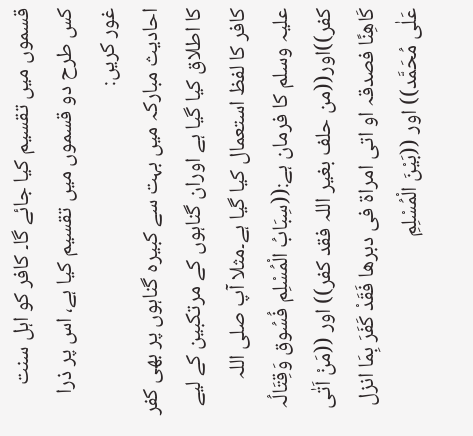قسموں میں تقسیم کیا جائے گا۔ کافر کو اہل سنت کس طرح دو قسموں میں تقسیم کیا ہے، اس پر ذرا غور کریں:
احادیث مبارکہ میں بہت سے کبیرہ گناہوں پر بھی کفر کا اطلاق کیا گیا ہے اوران گناہوں کے مرتکبین کے لیے کافر کا لفظ استعمال کیا گیا ہے۔مثلا آپ صلی اللہ علیہ وسلم کا فرمان ہے:((سِبَابُ الْمُسْلِم فُسُوق وَقِتَالُہ کفر))اور((من حلف بغیر اللہ فقد کفر)) اور ((مَنْ اَتٰی کَاھِنًا فصدقہ او اتی امراة فی دبرھا فَقَدْ کَفَرَ بِمَا انزل عَلٰی مُحَمَّد)) اور ((بَیْنَ الْمُسْلِمِ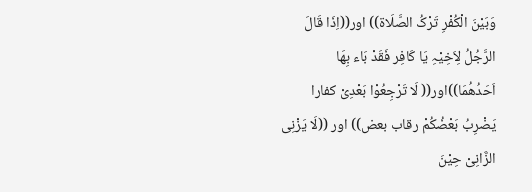وَبَیْنَ الْکُفْرِ تَرْکُ الصَّلَاة)) اور((اِذَا قَالَ الرَّجُلُ لِاَخِیْہِ یَا کَافِر فَقَدْ بَاء بِھَا اَحَدُھُمَا))اور(( لَا تَرْجِعُوْا بَعْدِیْ کفارا یَضْرِبُ بَعْضُکُمْ رقاب بعض)) اور ((لَا یَزْنِی الزَّانِیْ حِیْنَ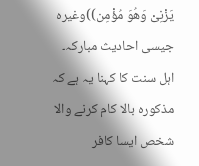یَزْنِیْ وَھُوَ مُؤْمِن))وغیرہ جیسی احادیث مبارکہ۔
اہل سنت کا کہنا یہ ہے کہ مذکورہ بالا کام کرنے والا شخص ایسا کافر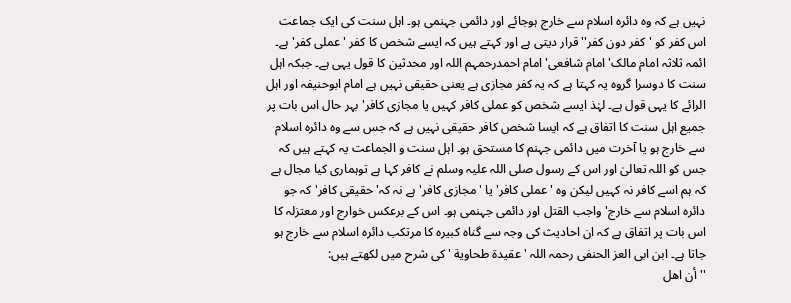نہیں ہے کہ وہ دائرہ اسلام سے خارج ہوجائے اور دائمی جہنمی ہو۔ اہل سنت کی ایک جماعت اس کفر کو 'کفر دون کفر'' قرار دیتی ہے اور کہتے ہیں کہ ایسے شخص کا کفر 'عملی کفر' ہے۔ ائمہ ثلاثہ امام مالک' امام شافعی' امام احمدرحمہم اللہ اور محدثین کا قول یہی ہے۔ جبکہ اہل سنت کا دوسرا گروہ یہ کہتا ہے کہ یہ کفر مجازی ہے یعنی حقیقی نہیں ہے امام ابوحنیفہ اور اہل الرائے کا یہی قول ہے۔ لہٰذ ایسے شخص کو عملی کافر کہیں یا مجازی کافر' بہر حال اس بات پر جمیع اہل سنت کا اتفاق ہے کہ ایسا شخص کافر حقیقی نہیں ہے کہ جس سے وہ دائرہ اسلام سے خارج ہو یا آخرت میں دائمی جہنم کا مستحق ہو۔ اہل سنت و الجماعت یہ کہتے ہیں کہ جس کو اللہ تعالیٰ اور اس کے رسول صلی اللہ علیہ وسلم نے کافر کہا ہے توہماری کیا مجال ہے کہ ہم اسے کافر نہ کہیں لیکن وہ 'عملی کافر' یا 'مجازی کافر' ہے نہ کہ'حقیقی کافر' کہ جو دائرہ اسلام سے خارج' واجب القتل اور دائمی جہنمی ہو۔ اس کے برعکس خوارج اور معتزلہ کا اس بات پر اتفاق ہے کہ ان احادیث کی وجہ سے گناہ کبیرہ کا مرتکب دائرہ اسلام سے خارج ہو جاتا ہے۔ ابن ابی العز الحنفی رحمہ اللہ 'عقیدة طحاویة ' کی شرح میں لکھتے ہیں:
'' أن اھل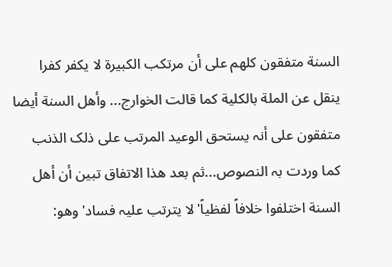السنة متفقون کلھم علی أن مرتکب الکبیرة لا یکفر کفرا ینقل عن الملة بالکلیة کما قالت الخوارج... وأھل السنة أیضا متفقون علی أنہ یستحق الوعید المرتب علی ذلک الذنب کما وردت بہ النصوص...ثم بعد ھذا الاتفاق تبین أن أھل السنة اختلفوا خلافاً لفظیاً' لا یترتب علیہ فساد' وھو: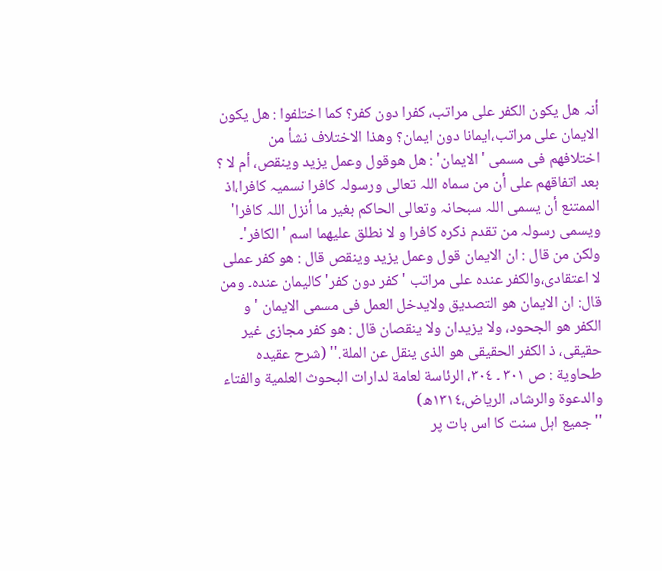أنہ ھل یکون الکفر علی مراتب، کفرا دون کفر؟ کما اختلفوا : ھل یکون الایمان علی مراتب،ایمانا دون ایمان؟ وھذا الاختلاف نشأ من اختلافھم فی مسمی 'الایمان' : ھل ھوقول وعمل یزید وینقص، أم لا ؟ بعد اتفاقھم علی أن من سماہ اللہ تعالی ورسولہ کافرا نسمیہ کافرا،اذ الممتنع أن یسمی اللہ سبحانہ وتعالی الحاکم بغیر ما أنزل اللہ کافرا' ویسمی رسولہ من تقدم ذکرہ کافرا و لا نطلق علیھما اسم 'الکافر'۔ ولکن من قال : ان الایمان قول وعمل یزید وینقص قال : ھو کفر عملی لا اعتقادی،والکفر عندہ علی مراتب ' کفر دون کفر' کالیمان عندہ۔ ومن قال: ان الایمان ھو التصدیق ولایدخل العمل فی مسمی الایمان ' و الکفر ھو الجحود، ولا یزیدان ولا ینقصان قال : ھو کفر مجازی غیر حقیقی، ذ الکفر الحقیقی ھو الذی ینقل عن الملة.'' (شرح عقیدہ طحاویة : ص ٣٠١ ۔ ٣٠٤، الرئاسة لعامة لدارات البحوث العلمیة والفتاء والدعوة والرشاد، الریاض،١٣١٤ھ)
'' جمیع اہل سنت کا اس بات پر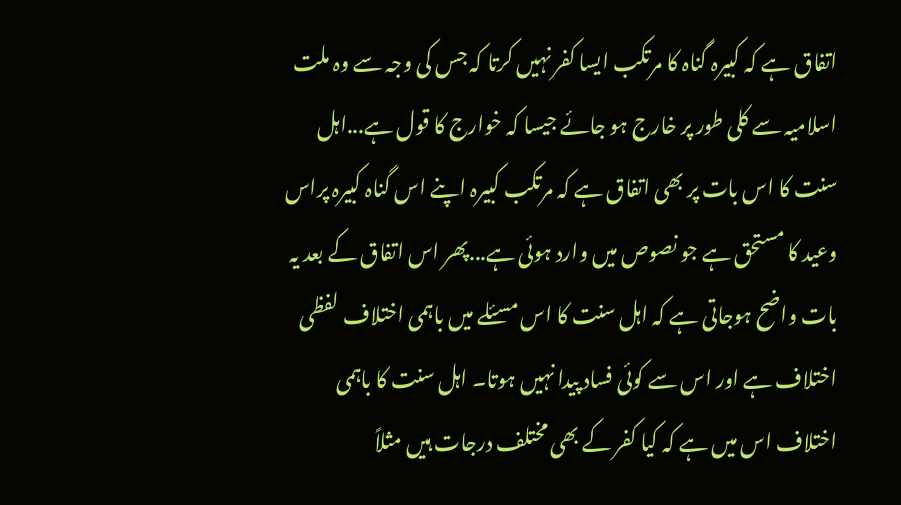اتفاق ہے کہ کبیرہ گناہ کا مرتکب ایسا کفر نہیں کرتا کہ جس کی وجہ سے وہ ملت اسلامیہ سے کلی طور پر خارج ہو جائے جیسا کہ خوارج کا قول ہے...اہل سنت کا اس بات پر بھی اتفاق ہے کہ مرتکب کبیرہ اپنے اس گناہ کبیرہ پراس وعید کا مستحق ہے جو نصوص میں وارد ہوئی ہے...پھر اس اتفاق کے بعد یہ بات واضح ہوجاتی ہے کہ اہل سنت کا اس مسئلے میں باہمی اختلاف لفظی اختلاف ہے اور اس سے کوئی فساد پیدا نہیں ہوتا۔ اہل سنت کا باہمی اختلاف اس میں ہے کہ کیا کفر کے بھی مختلف درجات ہیں مثلاً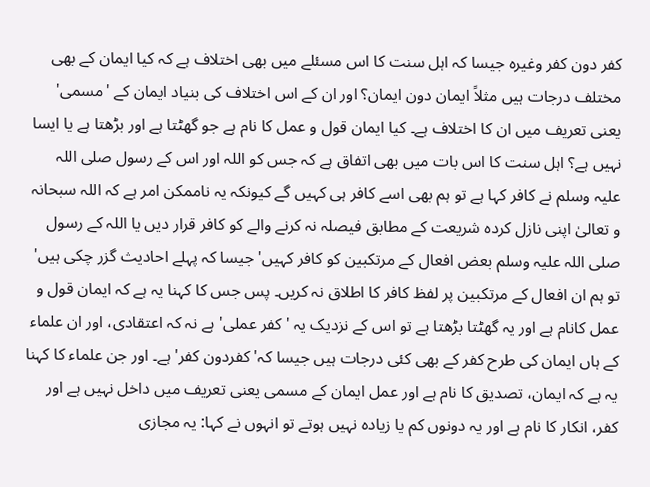کفر دون کفر وغیرہ جیسا کہ اہل سنت کا اس مسئلے میں بھی اختلاف ہے کہ کیا ایمان کے بھی مختلف درجات ہیں مثلاً ایمان دون ایمان؟ اور ان کے اس اختلاف کی بنیاد ایمان کے 'مسمی' یعنی تعریف میں ان کا اختلاف ہے۔ کیا ایمان قول و عمل کا نام ہے جو گھٹتا ہے اور بڑھتا ہے یا ایسا نہیں ہے؟ اہل سنت کا اس بات میں بھی اتفاق ہے کہ جس کو اللہ اور اس کے رسول صلی اللہ علیہ وسلم نے کافر کہا ہے تو ہم بھی اسے کافر ہی کہیں گے کیونکہ یہ ناممکن امر ہے کہ اللہ سبحانہ و تعالیٰ اپنی نازل کردہ شریعت کے مطابق فیصلہ نہ کرنے والے کو کافر قرار دیں یا اللہ کے رسول صلی اللہ علیہ وسلم بعض افعال کے مرتکبین کو کافر کہیں' جیسا کہ پہلے احادیث گزر چکی ہیں' تو ہم ان افعال کے مرتکبین پر لفظ کافر کا اطلاق نہ کریں۔ پس جس کا کہنا یہ ہے کہ ایمان قول و عمل کانام ہے اور یہ گھٹتا بڑھتا ہے تو اس کے نزدیک یہ 'کفر عملی' ہے نہ کہ اعتقادی، اور ان علماء کے ہاں ایمان کی طرح کفر کے بھی کئی درجات ہیں جیسا کہ'کفردون کفر' ہے۔ اور جن علماء کا کہنا یہ ہے کہ ایمان، تصدیق کا نام ہے اور عمل ایمان کے مسمی یعنی تعریف میں داخل نہیں ہے اور کفر، انکار کا نام ہے اور یہ دونوں کم یا زیادہ نہیں ہوتے تو انہوں نے کہا: یہ مجازی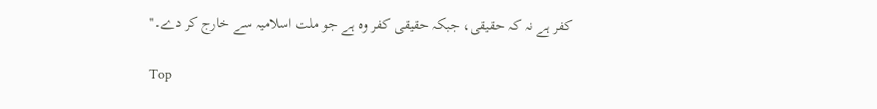کفر ہے نہ کہ حقیقی، جبکہ حقیقی کفر وہ ہے جو ملت اسلامیہ سے خارج کر دے۔''

Top